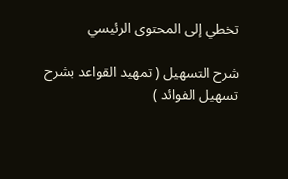تخطي إلى المحتوى الرئيسي

شرح التسهيل ( تمهيد القواعد بشرح تسهيل الفوائد )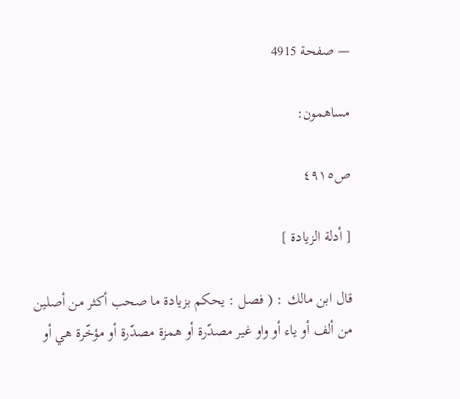— صفحة 4915

مساهمون:

ص٤٩١٥

[ أدلة الزيادة ]

قال ابن مالك : ( فصل : يحكم بزيادة ما صحب أكثر من أصلين من ألف أو ياء أو واو غير مصدّرة أو همزة مصدّرة أو مؤخّرة هي أو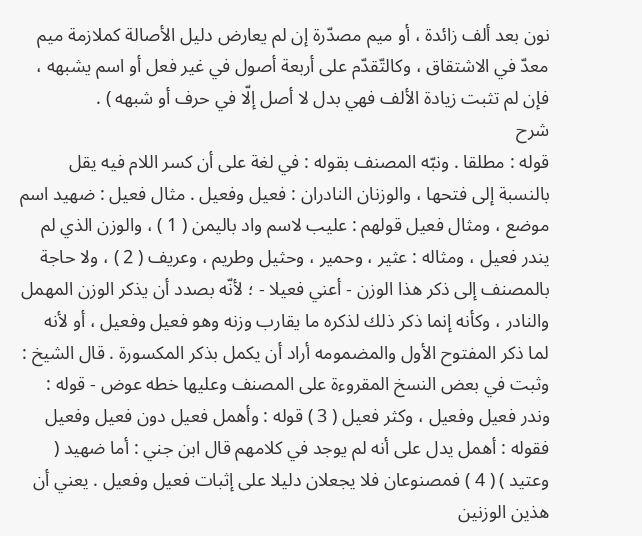نون بعد ألف زائدة ، أو ميم مصدّرة إن لم يعارض دليل الأصالة كملازمة ميم معدّ في الاشتقاق ، وكالتّقدّم على أربعة أصول في غير فعل أو اسم يشبهه ، فإن لم تثبت زيادة الألف فهي بدل لا أصل إلّا في حرف أو شبهه ) .
شرح
قوله : مطلقا . ونبّه المصنف بقوله : في لغة على أن كسر اللام فيه يقل بالنسبة إلى فتحها ، والوزنان النادران : فعيل وفعيل . مثال فعيل : ضهيد اسم موضع ، ومثال فعيل قولهم : عليب لاسم واد باليمن ( 1 ) ، والوزن الذي لم يندر فعيل ، ومثاله : عثير ، وحمير ، وحثيل وطريم ، وعريف ( 2 ) ، ولا حاجة بالمصنف إلى ذكر هذا الوزن - أعني فعيلا - ؛ لأنّه بصدد أن يذكر الوزن المهمل والنادر ، وكأنه إنما ذكر ذلك لذكره ما يقارب وزنه وهو فعيل وفعيل ، أو لأنه لما ذكر المفتوح الأول والمضمومه أراد أن يكمل بذكر المكسورة . قال الشيخ : وثبت في بعض النسخ المقروءة على المصنف وعليها خطه عوض - قوله : وندر فعيل وفعيل ، وكثر فعيل ( 3 ) قوله : وأهمل فعيل دون فعيل وفعيل فقوله : أهمل يدل على أنه لم يوجد في كلامهم قال ابن جني : أما ضهيد ( وعتيد ) ( 4 ) فمصنوعان فلا يجعلان دليلا على إثبات فعيل وفعيل . يعني أن هذين الوزنين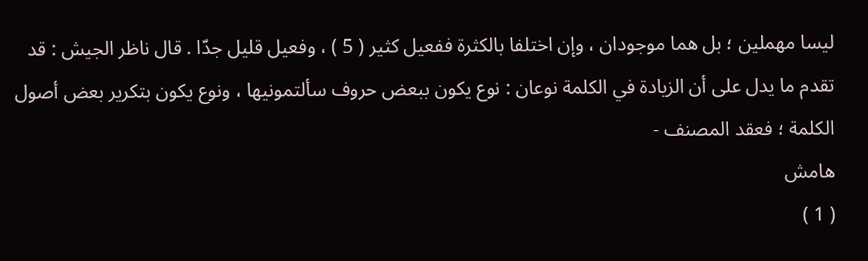ليسا مهملين ؛ بل هما موجودان ، وإن اختلفا بالكثرة ففعيل كثير ( 5 ) ، وفعيل قليل جدّا . قال ناظر الجيش : قد تقدم ما يدل على أن الزيادة في الكلمة نوعان : نوع يكون ببعض حروف سألتمونيها ، ونوع يكون بتكرير بعض أصول الكلمة ؛ فعقد المصنف -
هامش
( 1 )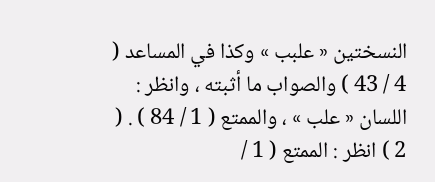النسختين « علبب » وكذا في المساعد ( 4 / 43 ) والصواب ما أثبته ، وانظر : اللسان « علب » ، والممتع ( 1 / 84 ) . ( 2 ) انظر : الممتع ( 1 /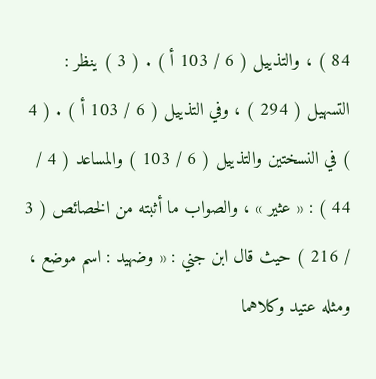84 ) ، والتذييل ( 6 / 103 أ ) . ( 3 ) ينظر : التسهيل ( 294 ) ، وفي التذييل ( 6 / 103 أ ) . ( 4 ) في النسختين والتذييل ( 6 / 103 ) والمساعد ( 4 / 44 ) : « عثير » ، والصواب ما أثبته من الخصائص ( 3 / 216 ) حيث قال ابن جني : « وضهيد : اسم موضع ، ومثله عتيد وكلاهما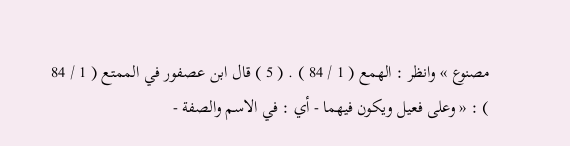مصنوع » وانظر : الهمع ( 1 / 84 ) . ( 5 ) قال ابن عصفور في الممتع ( 1 / 84 ) : « وعلى فعيل ويكون فيهما - أي : في الاسم والصفة -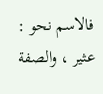فالاسم نحو : عثير ، والصفة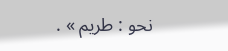نحو : طريم » .